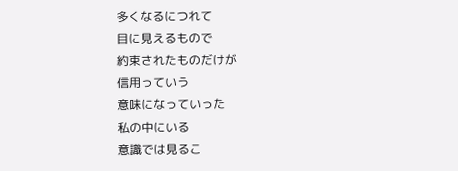多くなるにつれて
目に見えるもので
約束されたものだけが
信用っていう
意味になっていった
私の中にいる
意識では見るこ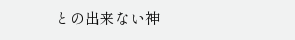との出来ない神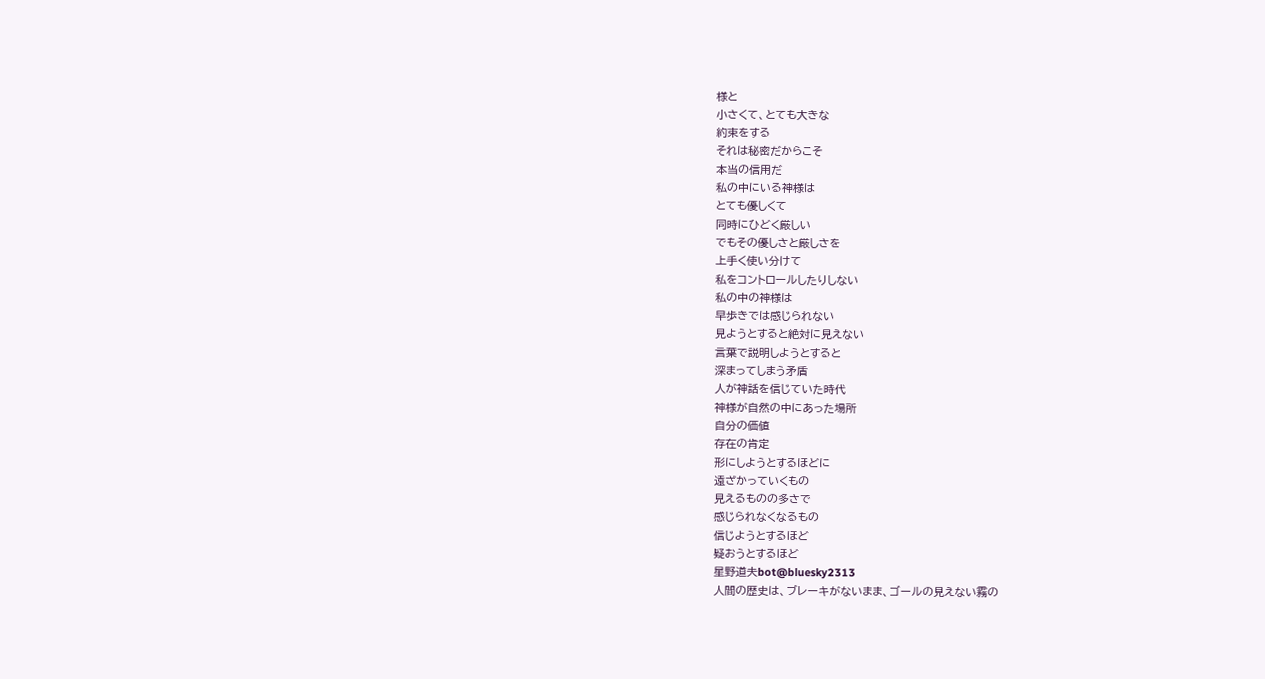様と
小さくて、とても大きな
約束をする
それは秘密だからこそ
本当の信用だ
私の中にいる神様は
とても優しくて
同時にひどく厳しい
でもその優しさと厳しさを
上手く使い分けて
私をコントロールしたりしない
私の中の神様は
早歩きでは感じられない
見ようとすると絶対に見えない
言葉で説明しようとすると
深まってしまう矛盾
人が神話を信じていた時代
神様が自然の中にあった場所
自分の価値
存在の肯定
形にしようとするほどに
遠ざかっていくもの
見えるものの多さで
感じられなくなるもの
信じようとするほど
疑おうとするほど
星野道夫bot@bluesky2313
人間の歴史は、ブレーキがないまま、ゴールの見えない霧の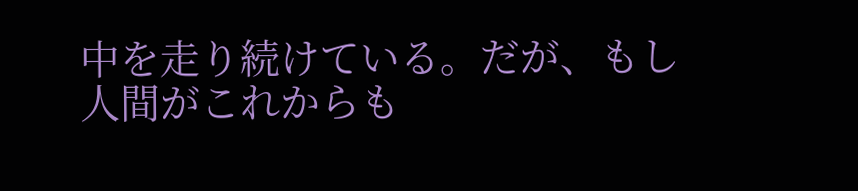中を走り続けている。だが、もし人間がこれからも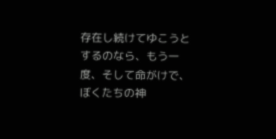存在し続けてゆこうとするのなら、もう一度、そして命がけで、ぼくたちの神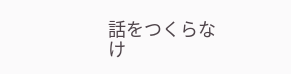話をつくらなけ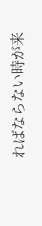ればならない時が来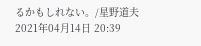るかもしれない。/星野道夫
2021年04月14日 20:39